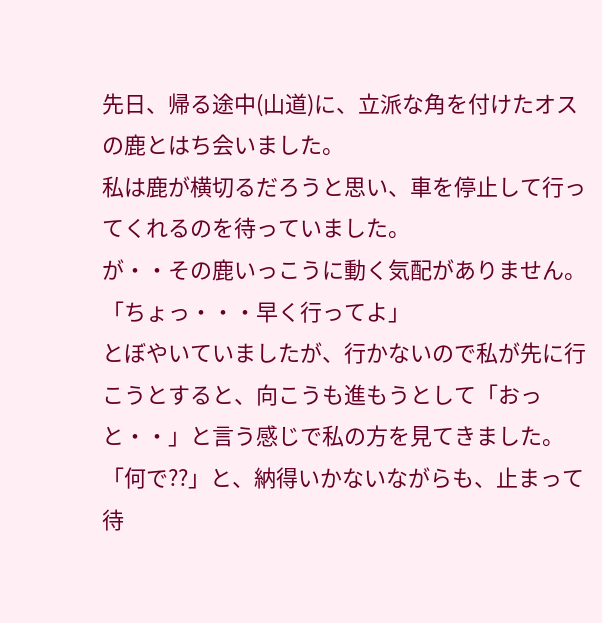先日、帰る途中(山道)に、立派な角を付けたオスの鹿とはち会いました。
私は鹿が横切るだろうと思い、車を停止して行ってくれるのを待っていました。
が・・その鹿いっこうに動く気配がありません。
「ちょっ・・・早く行ってよ」
とぼやいていましたが、行かないので私が先に行こうとすると、向こうも進もうとして「おっと・・」と言う感じで私の方を見てきました。
「何で??」と、納得いかないながらも、止まって待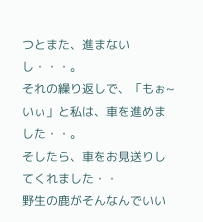つとまた、進まないし・・・。
それの繰り返しで、「もぉ~いぃ」と私は、車を進めました・・。
そしたら、車をお見送りしてくれました・・
野生の鹿がそんなんでいい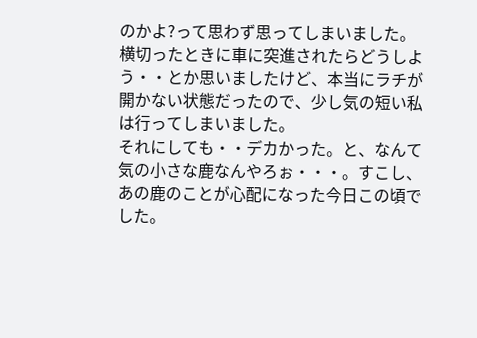のかよ?って思わず思ってしまいました。
横切ったときに車に突進されたらどうしよう・・とか思いましたけど、本当にラチが開かない状態だったので、少し気の短い私は行ってしまいました。
それにしても・・デカかった。と、なんて気の小さな鹿なんやろぉ・・・。すこし、あの鹿のことが心配になった今日この頃でした。